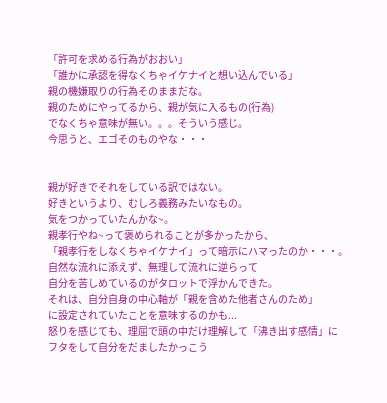「許可を求める行為がおおい」
「誰かに承認を得なくちゃイケナイと想い込んでいる」
親の機嫌取りの行為そのままだな。
親のためにやってるから、親が気に入るもの(行為)
でなくちゃ意味が無い。。。そういう感じ。
今思うと、エゴそのものやな・・・


親が好きでそれをしている訳ではない。
好きというより、むしろ義務みたいなもの。
気をつかっていたんかな~。
親孝行やね~って褒められることが多かったから、
「親孝行をしなくちゃイケナイ」って暗示にハマったのか・・・。
自然な流れに添えず、無理して流れに逆らって
自分を苦しめているのがタロットで浮かんできた。
それは、自分自身の中心軸が「親を含めた他者さんのため」
に設定されていたことを意味するのかも...
怒りを感じても、理屈で頭の中だけ理解して「沸き出す感情」に
フタをして自分をだましたかっこう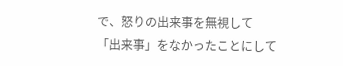で、怒りの出来事を無視して
「出来事」をなかったことにして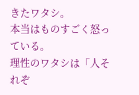きたワタシ。
本当はものすごく怒っている。
理性のワタシは「人それぞ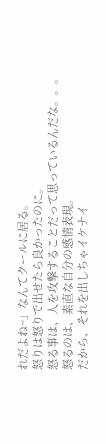れだよね~」なんてクールに居る。
怒りは怒りで出せたら良かったのに。
怒る事は、人を攻撃することだって思っているんだな。。。
怒るのは、素直な自分の感情表現。
だから、それを出しちゃイケナイ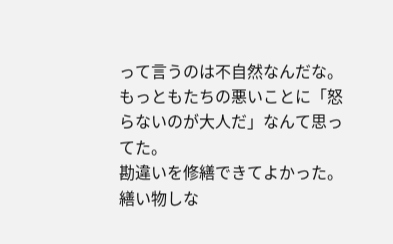って言うのは不自然なんだな。
もっともたちの悪いことに「怒らないのが大人だ」なんて思ってた。
勘違いを修繕できてよかった。
繕い物しな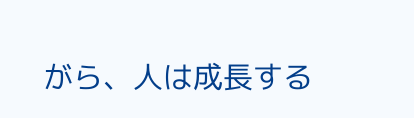がら、人は成長する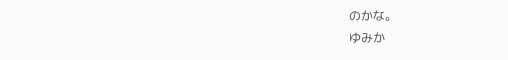のかな。
ゆみか